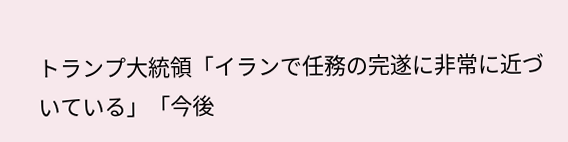トランプ大統領「イランで任務の完遂に非常に近づいている」「今後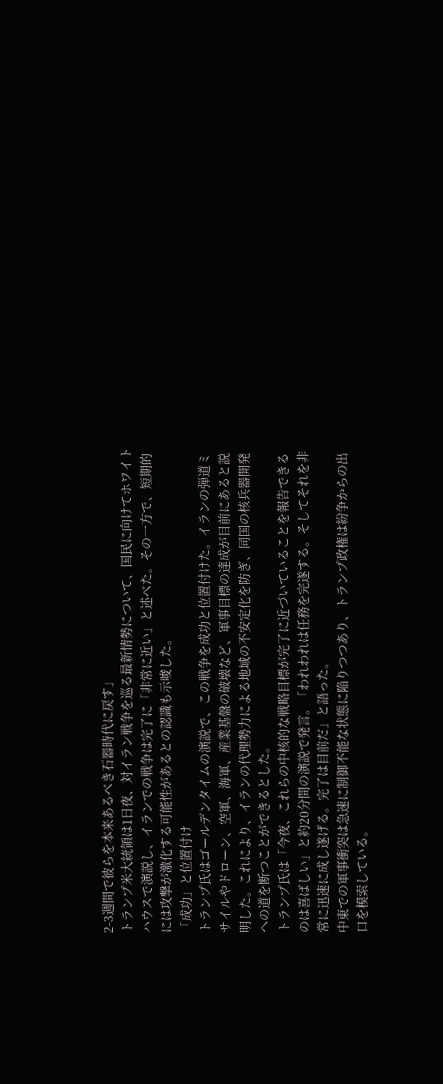2-3週間で彼らを本来あるべき石器時代に戻す」
トランプ米大統領は1日夜、対イラン戦争を巡る最新情勢について、国民に向けてホワイトハウスで演説し、イランでの戦争は完了に「非常に近い」と述べた。その一方で、短期的には攻撃が激化する可能性があるとの認識も示唆した。
「成功」と位置付け
トランプ氏はゴールデンタイムの演説で、この戦争を成功と位置付けた。イランの弾道ミサイルやドローン、空軍、海軍、産業基盤の破壊など、軍事目標の達成が目前にあると説明した。これにより、イランの代理勢力による地域の不安定化を防ぎ、同国の核兵器開発への道を断つことができるとした。
トランプ氏は「今夜、これらの中核的な戦略目標が完了に近づいていることを報告できるのは喜ばしい」と約20分間の演説で発言。「われわれは任務を完遂する。そしてそれを非常に迅速に成し遂げる。完了は目前だ」と語った。
中東での軍事衝突は急速に制御不能な状態に陥りつつあり、トランプ政権は紛争からの出口を模索している。